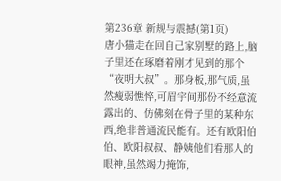第236章 新规与震撼(第1页)
唐小猫走在回自己家别墅的路上,脑子里还在琢磨着刚才见到的那个“夜明大叔”。那身板,那气质,虽然瘦弱憔悴,可眉宇间那份不经意流露出的、仿佛刻在骨子里的某种东西,绝非普通流民能有。还有欧阳伯伯、欧阳叔叔、静姨他们看那人的眼神,虽然竭力掩饰,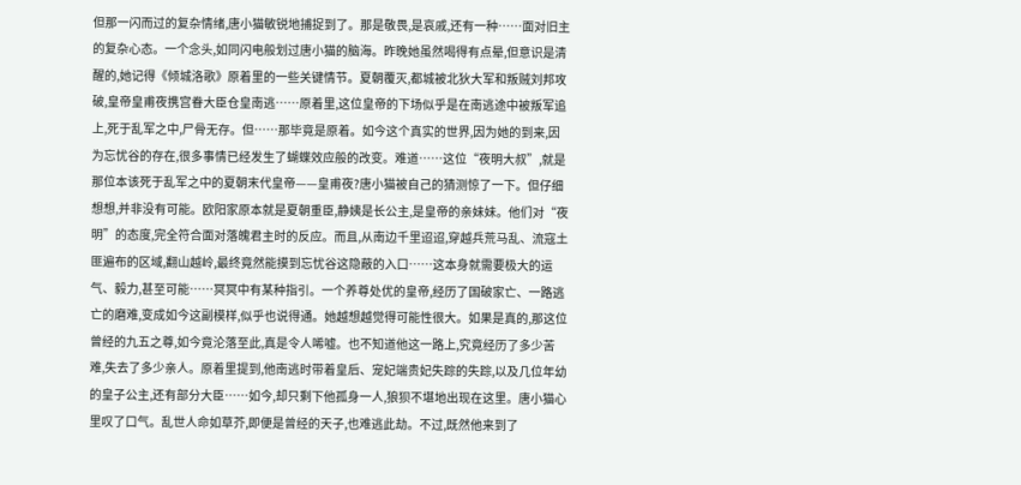但那一闪而过的复杂情绪,唐小猫敏锐地捕捉到了。那是敬畏,是哀戚,还有一种……面对旧主的复杂心态。一个念头,如同闪电般划过唐小猫的脑海。昨晚她虽然喝得有点晕,但意识是清醒的,她记得《倾城洛歌》原着里的一些关键情节。夏朝覆灭,都城被北狄大军和叛贼刘邦攻破,皇帝皇甫夜携宫眷大臣仓皇南逃……原着里,这位皇帝的下场似乎是在南逃途中被叛军追上,死于乱军之中,尸骨无存。但……那毕竟是原着。如今这个真实的世界,因为她的到来,因为忘忧谷的存在,很多事情已经发生了蝴蝶效应般的改变。难道……这位“夜明大叔”,就是那位本该死于乱军之中的夏朝末代皇帝——皇甫夜?唐小猫被自己的猜测惊了一下。但仔细想想,并非没有可能。欧阳家原本就是夏朝重臣,静姨是长公主,是皇帝的亲妹妹。他们对“夜明”的态度,完全符合面对落魄君主时的反应。而且,从南边千里迢迢,穿越兵荒马乱、流寇土匪遍布的区域,翻山越岭,最终竟然能摸到忘忧谷这隐蔽的入口……这本身就需要极大的运气、毅力,甚至可能……冥冥中有某种指引。一个养尊处优的皇帝,经历了国破家亡、一路逃亡的磨难,变成如今这副模样,似乎也说得通。她越想越觉得可能性很大。如果是真的,那这位曾经的九五之尊,如今竟沦落至此,真是令人唏嘘。也不知道他这一路上,究竟经历了多少苦难,失去了多少亲人。原着里提到,他南逃时带着皇后、宠妃端贵妃失踪的失踪,以及几位年幼的皇子公主,还有部分大臣……如今,却只剩下他孤身一人,狼狈不堪地出现在这里。唐小猫心里叹了口气。乱世人命如草芥,即便是曾经的天子,也难逃此劫。不过,既然他来到了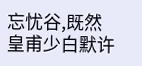忘忧谷,既然皇甫少白默许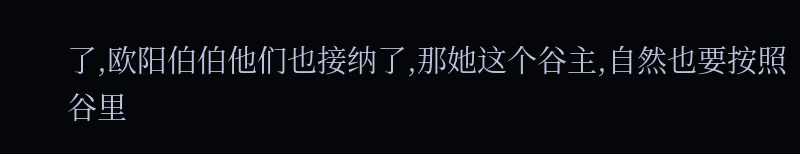了,欧阳伯伯他们也接纳了,那她这个谷主,自然也要按照谷里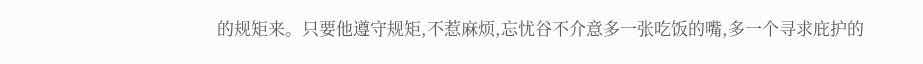的规矩来。只要他遵守规矩,不惹麻烦,忘忧谷不介意多一张吃饭的嘴,多一个寻求庇护的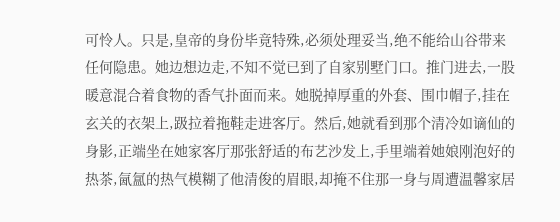可怜人。只是,皇帝的身份毕竟特殊,必须处理妥当,绝不能给山谷带来任何隐患。她边想边走,不知不觉已到了自家别墅门口。推门进去,一股暖意混合着食物的香气扑面而来。她脱掉厚重的外套、围巾帽子,挂在玄关的衣架上,趿拉着拖鞋走进客厅。然后,她就看到那个清冷如谪仙的身影,正端坐在她家客厅那张舒适的布艺沙发上,手里端着她娘刚泡好的热茶,氤氲的热气模糊了他清俊的眉眼,却掩不住那一身与周遭温馨家居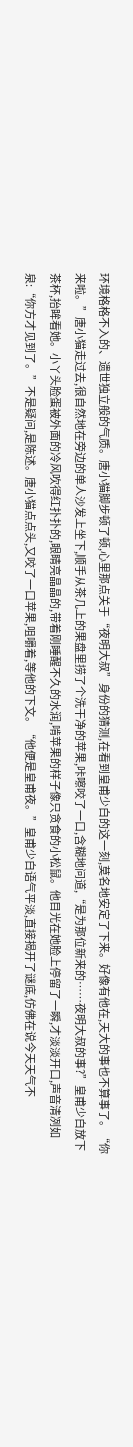环境格格不入的、遗世独立般的气质。唐小猫脚步顿了顿,心里那点关于“夜明大叔”身份的猜测,在看到皇甫少白的这一刻,莫名地安定了下来。好像有他在,天大的事也不算事了。“你来啦。”唐小猫走过去,很自然地在旁边的单人沙发上坐下,顺手从茶几上的果盘里捞了个洗干净的苹果,咔嚓咬了一口,含糊地问道,“是为那位新来的……夜明大叔的事?”皇甫少白放下茶杯,抬眸看她。小丫头脸蛋被外面的冷风吹得红扑扑的,眼睛亮晶晶的,带着刚睡醒不久的水润,啃苹果的样子像只贪食的小松鼠。他目光在她脸上停留了一瞬,才淡淡开口,声音清冽如泉:“你方才见到了。”不是疑问,是陈述。唐小猫点点头,又咬了一口苹果,咀嚼着,等他的下文。“他便是皇甫夜。”皇甫少白语气平淡,直接揭开了谜底,仿佛在说今天天气不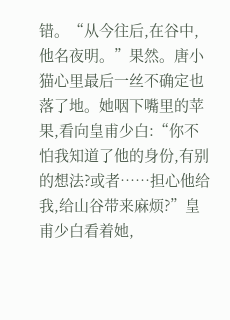错。“从今往后,在谷中,他名夜明。”果然。唐小猫心里最后一丝不确定也落了地。她咽下嘴里的苹果,看向皇甫少白:“你不怕我知道了他的身份,有别的想法?或者……担心他给我,给山谷带来麻烦?”皇甫少白看着她,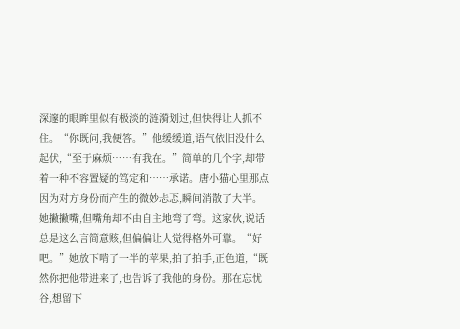深邃的眼眸里似有极淡的涟漪划过,但快得让人抓不住。“你既问,我便答。”他缓缓道,语气依旧没什么起伏,“至于麻烦……有我在。”简单的几个字,却带着一种不容置疑的笃定和……承诺。唐小猫心里那点因为对方身份而产生的微妙忐忑,瞬间消散了大半。她撇撇嘴,但嘴角却不由自主地弯了弯。这家伙,说话总是这么言简意赅,但偏偏让人觉得格外可靠。“好吧。”她放下啃了一半的苹果,拍了拍手,正色道,“既然你把他带进来了,也告诉了我他的身份。那在忘忧谷,想留下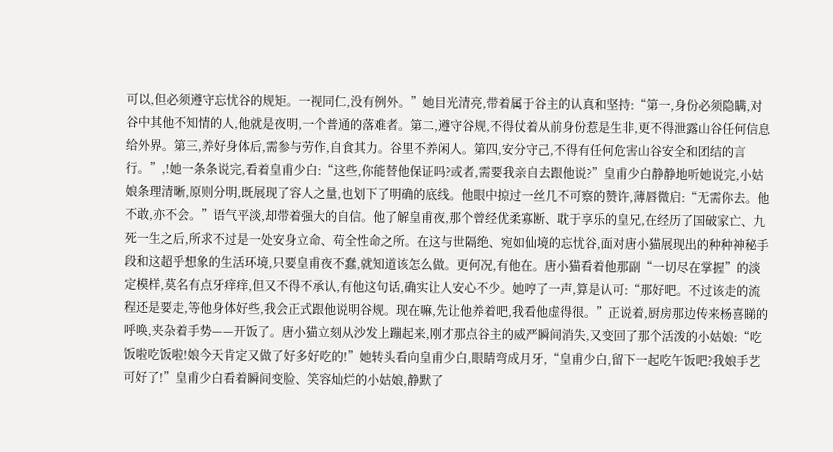可以,但必须遵守忘忧谷的规矩。一视同仁,没有例外。”她目光清亮,带着属于谷主的认真和坚持:“第一,身份必须隐瞒,对谷中其他不知情的人,他就是夜明,一个普通的落难者。第二,遵守谷规,不得仗着从前身份惹是生非,更不得泄露山谷任何信息给外界。第三,养好身体后,需参与劳作,自食其力。谷里不养闲人。第四,安分守己,不得有任何危害山谷安全和团结的言行。”,!她一条条说完,看着皇甫少白:“这些,你能替他保证吗?或者,需要我亲自去跟他说?”皇甫少白静静地听她说完,小姑娘条理清晰,原则分明,既展现了容人之量,也划下了明确的底线。他眼中掠过一丝几不可察的赞许,薄唇微启:“无需你去。他不敢,亦不会。”语气平淡,却带着强大的自信。他了解皇甫夜,那个曾经优柔寡断、耽于享乐的皇兄,在经历了国破家亡、九死一生之后,所求不过是一处安身立命、苟全性命之所。在这与世隔绝、宛如仙境的忘忧谷,面对唐小猫展现出的种种神秘手段和这超乎想象的生活环境,只要皇甫夜不蠢,就知道该怎么做。更何况,有他在。唐小猫看着他那副“一切尽在掌握”的淡定模样,莫名有点牙痒痒,但又不得不承认,有他这句话,确实让人安心不少。她哼了一声,算是认可:“那好吧。不过该走的流程还是要走,等他身体好些,我会正式跟他说明谷规。现在嘛,先让他养着吧,我看他虚得很。”正说着,厨房那边传来杨喜睇的呼唤,夹杂着手势——开饭了。唐小猫立刻从沙发上蹦起来,刚才那点谷主的威严瞬间消失,又变回了那个活泼的小姑娘:“吃饭啦吃饭啦!娘今天肯定又做了好多好吃的!”她转头看向皇甫少白,眼睛弯成月牙,“皇甫少白,留下一起吃午饭吧?我娘手艺可好了!”皇甫少白看着瞬间变脸、笑容灿烂的小姑娘,静默了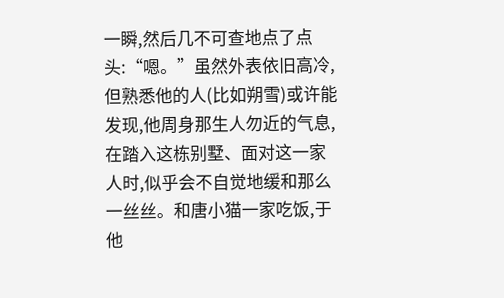一瞬,然后几不可查地点了点头:“嗯。”虽然外表依旧高冷,但熟悉他的人(比如朔雪)或许能发现,他周身那生人勿近的气息,在踏入这栋别墅、面对这一家人时,似乎会不自觉地缓和那么一丝丝。和唐小猫一家吃饭,于他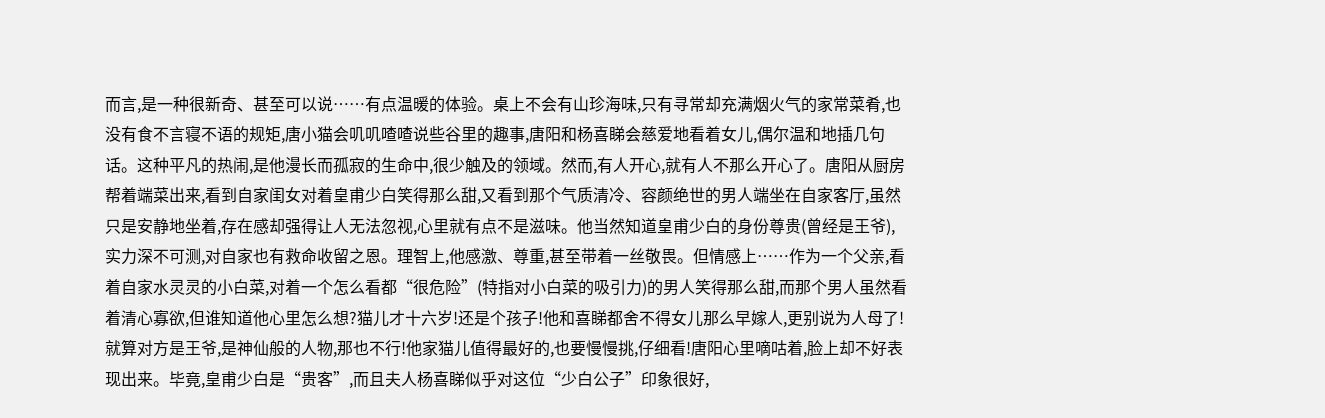而言,是一种很新奇、甚至可以说……有点温暖的体验。桌上不会有山珍海味,只有寻常却充满烟火气的家常菜肴,也没有食不言寝不语的规矩,唐小猫会叽叽喳喳说些谷里的趣事,唐阳和杨喜睇会慈爱地看着女儿,偶尔温和地插几句话。这种平凡的热闹,是他漫长而孤寂的生命中,很少触及的领域。然而,有人开心,就有人不那么开心了。唐阳从厨房帮着端菜出来,看到自家闺女对着皇甫少白笑得那么甜,又看到那个气质清冷、容颜绝世的男人端坐在自家客厅,虽然只是安静地坐着,存在感却强得让人无法忽视,心里就有点不是滋味。他当然知道皇甫少白的身份尊贵(曾经是王爷),实力深不可测,对自家也有救命收留之恩。理智上,他感激、尊重,甚至带着一丝敬畏。但情感上……作为一个父亲,看着自家水灵灵的小白菜,对着一个怎么看都“很危险”(特指对小白菜的吸引力)的男人笑得那么甜,而那个男人虽然看着清心寡欲,但谁知道他心里怎么想?猫儿才十六岁!还是个孩子!他和喜睇都舍不得女儿那么早嫁人,更别说为人母了!就算对方是王爷,是神仙般的人物,那也不行!他家猫儿值得最好的,也要慢慢挑,仔细看!唐阳心里嘀咕着,脸上却不好表现出来。毕竟,皇甫少白是“贵客”,而且夫人杨喜睇似乎对这位“少白公子”印象很好,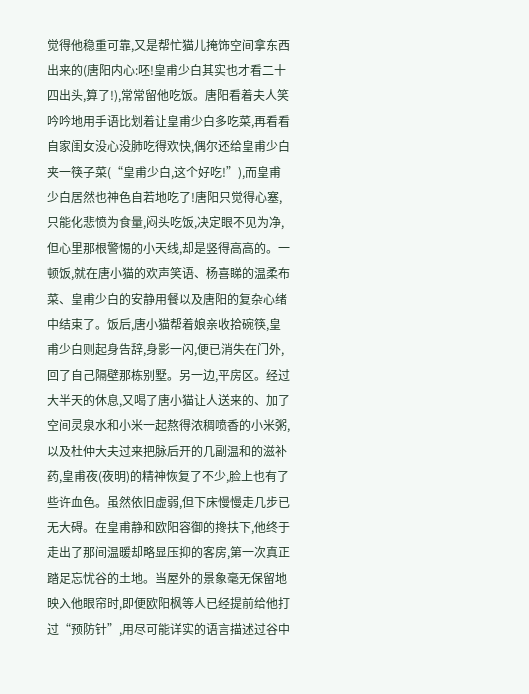觉得他稳重可靠,又是帮忙猫儿掩饰空间拿东西出来的(唐阳内心:呸!皇甫少白其实也才看二十四出头,算了!),常常留他吃饭。唐阳看着夫人笑吟吟地用手语比划着让皇甫少白多吃菜,再看看自家闺女没心没肺吃得欢快,偶尔还给皇甫少白夹一筷子菜(“皇甫少白,这个好吃!”),而皇甫少白居然也神色自若地吃了!唐阳只觉得心塞,只能化悲愤为食量,闷头吃饭,决定眼不见为净,但心里那根警惕的小天线,却是竖得高高的。一顿饭,就在唐小猫的欢声笑语、杨喜睇的温柔布菜、皇甫少白的安静用餐以及唐阳的复杂心绪中结束了。饭后,唐小猫帮着娘亲收拾碗筷,皇甫少白则起身告辞,身影一闪,便已消失在门外,回了自己隔壁那栋别墅。另一边,平房区。经过大半天的休息,又喝了唐小猫让人送来的、加了空间灵泉水和小米一起熬得浓稠喷香的小米粥,以及杜仲大夫过来把脉后开的几副温和的滋补药,皇甫夜(夜明)的精神恢复了不少,脸上也有了些许血色。虽然依旧虚弱,但下床慢慢走几步已无大碍。在皇甫静和欧阳容御的搀扶下,他终于走出了那间温暖却略显压抑的客房,第一次真正踏足忘忧谷的土地。当屋外的景象毫无保留地映入他眼帘时,即便欧阳枫等人已经提前给他打过“预防针”,用尽可能详实的语言描述过谷中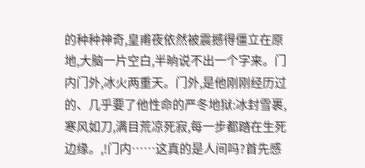的种种神奇,皇甫夜依然被震撼得僵立在原地,大脑一片空白,半晌说不出一个字来。门内门外,冰火两重天。门外,是他刚刚经历过的、几乎要了他性命的严冬地狱:冰封雪裹,寒风如刀,满目荒凉死寂,每一步都踏在生死边缘。,!门内……这真的是人间吗?首先感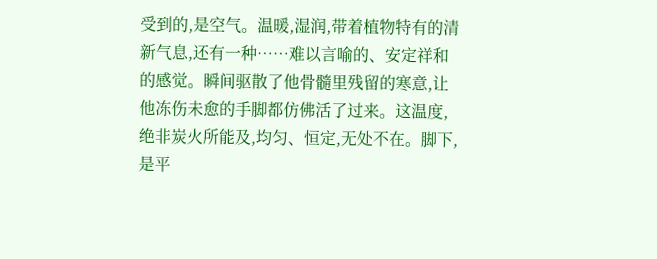受到的,是空气。温暖,湿润,带着植物特有的清新气息,还有一种……难以言喻的、安定祥和的感觉。瞬间驱散了他骨髓里残留的寒意,让他冻伤未愈的手脚都仿佛活了过来。这温度,绝非炭火所能及,均匀、恒定,无处不在。脚下,是平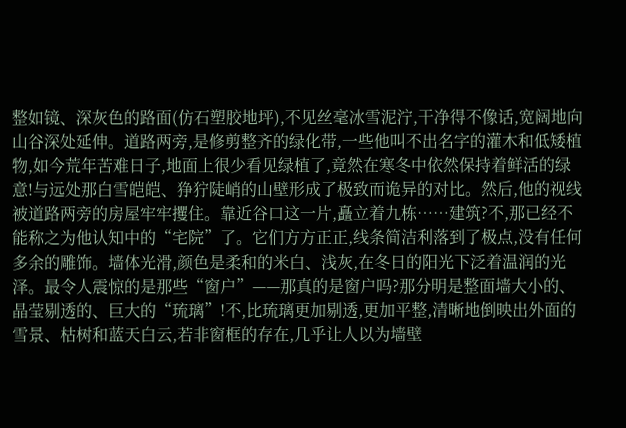整如镜、深灰色的路面(仿石塑胶地坪),不见丝毫冰雪泥泞,干净得不像话,宽阔地向山谷深处延伸。道路两旁,是修剪整齐的绿化带,一些他叫不出名字的灌木和低矮植物,如今荒年苦难日子,地面上很少看见绿植了,竟然在寒冬中依然保持着鲜活的绿意!与远处那白雪皑皑、狰狞陡峭的山壁形成了极致而诡异的对比。然后,他的视线被道路两旁的房屋牢牢攫住。靠近谷口这一片,矗立着九栋……建筑?不,那已经不能称之为他认知中的“宅院”了。它们方方正正,线条简洁利落到了极点,没有任何多余的雕饰。墙体光滑,颜色是柔和的米白、浅灰,在冬日的阳光下泛着温润的光泽。最令人震惊的是那些“窗户”——那真的是窗户吗?那分明是整面墙大小的、晶莹剔透的、巨大的“琉璃”!不,比琉璃更加剔透,更加平整,清晰地倒映出外面的雪景、枯树和蓝天白云,若非窗框的存在,几乎让人以为墙壁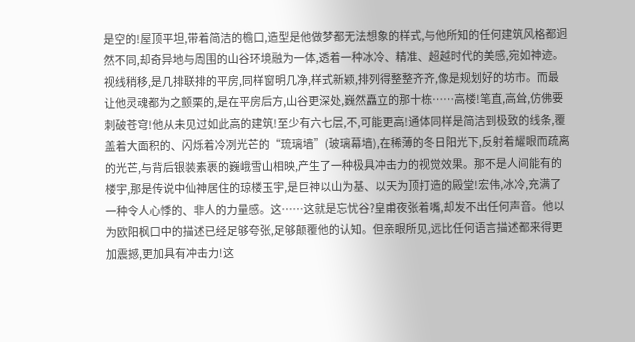是空的!屋顶平坦,带着简洁的檐口,造型是他做梦都无法想象的样式,与他所知的任何建筑风格都迥然不同,却奇异地与周围的山谷环境融为一体,透着一种冰冷、精准、超越时代的美感,宛如神迹。视线稍移,是几排联排的平房,同样窗明几净,样式新颖,排列得整整齐齐,像是规划好的坊市。而最让他灵魂都为之颤栗的,是在平房后方,山谷更深处,巍然矗立的那十栋……高楼!笔直,高耸,仿佛要刺破苍穹!他从未见过如此高的建筑!至少有六七层,不,可能更高!通体同样是简洁到极致的线条,覆盖着大面积的、闪烁着冷冽光芒的“琉璃墙”(玻璃幕墙),在稀薄的冬日阳光下,反射着耀眼而疏离的光芒,与背后银装素裹的巍峨雪山相映,产生了一种极具冲击力的视觉效果。那不是人间能有的楼宇,那是传说中仙神居住的琼楼玉宇,是巨神以山为基、以天为顶打造的殿堂!宏伟,冰冷,充满了一种令人心悸的、非人的力量感。这……这就是忘忧谷?皇甫夜张着嘴,却发不出任何声音。他以为欧阳枫口中的描述已经足够夸张,足够颠覆他的认知。但亲眼所见,远比任何语言描述都来得更加震撼,更加具有冲击力!这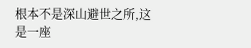根本不是深山避世之所,这是一座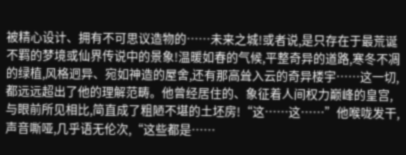被精心设计、拥有不可思议造物的……未来之城!或者说,是只存在于最荒诞不羁的梦境或仙界传说中的景象!温暖如春的气候,平整奇异的道路,寒冬不凋的绿植,风格迥异、宛如神造的屋舍,还有那高耸入云的奇异楼宇……这一切,都远远超出了他的理解范畴。他曾经居住的、象征着人间权力巅峰的皇宫,与眼前所见相比,简直成了粗陋不堪的土坯房!“这……这……”他喉咙发干,声音嘶哑,几乎语无伦次,“这些都是……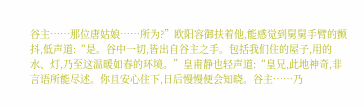谷主……那位唐姑娘……所为?”欧阳容御扶着他,能感觉到舅舅手臂的颤抖,低声道:“是。谷中一切,皆出自谷主之手。包括我们住的屋子,用的水、灯,乃至这温暖如春的环境。”皇甫静也轻声道:“皇兄,此地神奇,非言语所能尽述。你且安心住下,日后慢慢便会知晓。谷主……乃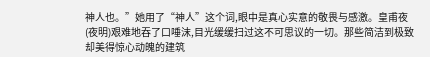神人也。”她用了“神人”这个词,眼中是真心实意的敬畏与感激。皇甫夜(夜明)艰难地吞了口唾沫,目光缓缓扫过这不可思议的一切。那些简洁到极致却美得惊心动魄的建筑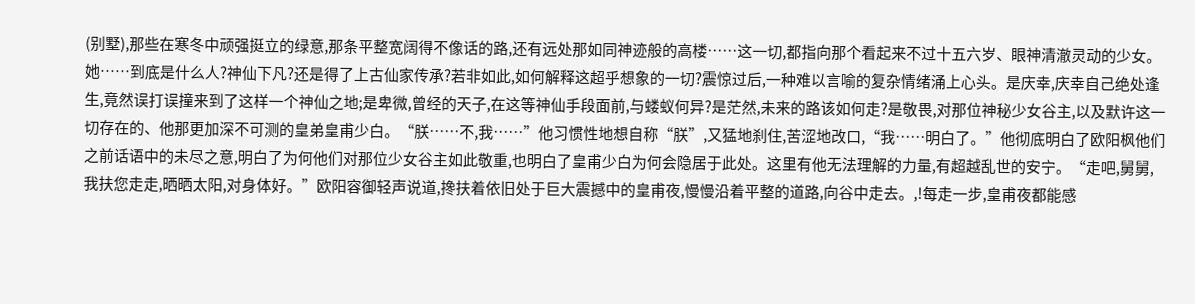(别墅),那些在寒冬中顽强挺立的绿意,那条平整宽阔得不像话的路,还有远处那如同神迹般的高楼……这一切,都指向那个看起来不过十五六岁、眼神清澈灵动的少女。她……到底是什么人?神仙下凡?还是得了上古仙家传承?若非如此,如何解释这超乎想象的一切?震惊过后,一种难以言喻的复杂情绪涌上心头。是庆幸,庆幸自己绝处逢生,竟然误打误撞来到了这样一个神仙之地;是卑微,曾经的天子,在这等神仙手段面前,与蝼蚁何异?是茫然,未来的路该如何走?是敬畏,对那位神秘少女谷主,以及默许这一切存在的、他那更加深不可测的皇弟皇甫少白。“朕……不,我……”他习惯性地想自称“朕”,又猛地刹住,苦涩地改口,“我……明白了。”他彻底明白了欧阳枫他们之前话语中的未尽之意,明白了为何他们对那位少女谷主如此敬重,也明白了皇甫少白为何会隐居于此处。这里有他无法理解的力量,有超越乱世的安宁。“走吧,舅舅,我扶您走走,晒晒太阳,对身体好。”欧阳容御轻声说道,搀扶着依旧处于巨大震撼中的皇甫夜,慢慢沿着平整的道路,向谷中走去。,!每走一步,皇甫夜都能感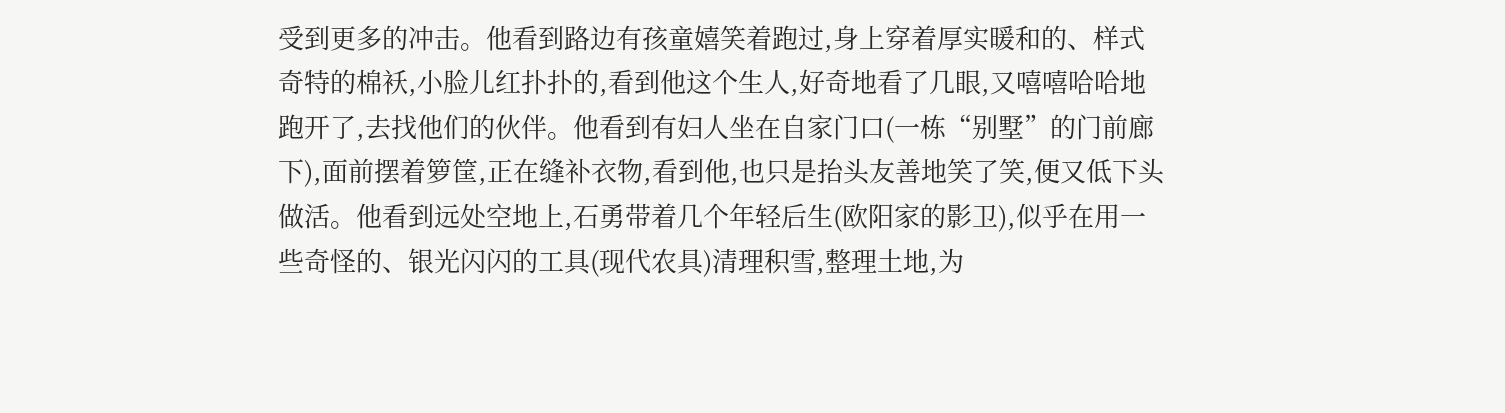受到更多的冲击。他看到路边有孩童嬉笑着跑过,身上穿着厚实暖和的、样式奇特的棉袄,小脸儿红扑扑的,看到他这个生人,好奇地看了几眼,又嘻嘻哈哈地跑开了,去找他们的伙伴。他看到有妇人坐在自家门口(一栋“别墅”的门前廊下),面前摆着箩筐,正在缝补衣物,看到他,也只是抬头友善地笑了笑,便又低下头做活。他看到远处空地上,石勇带着几个年轻后生(欧阳家的影卫),似乎在用一些奇怪的、银光闪闪的工具(现代农具)清理积雪,整理土地,为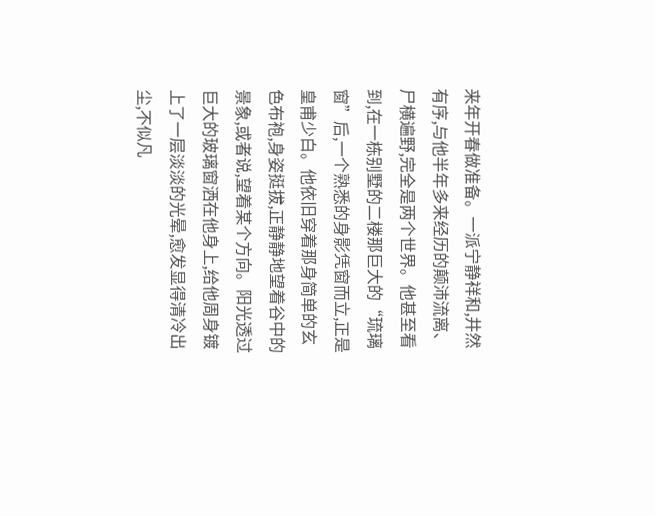来年开春做准备。一派宁静祥和,井然有序,与他半年多来经历的颠沛流离、尸横遍野,完全是两个世界。他甚至看到,在一栋别墅的二楼那巨大的“琉璃窗”后,一个熟悉的身影凭窗而立,正是皇甫少白。他依旧穿着那身简单的玄色布袍,身姿挺拔,正静静地望着谷中的景象,或者说,望着某个方向。阳光透过巨大的玻璃窗洒在他身上,给他周身镀上了一层淡淡的光晕,愈发显得清冷出尘,不似凡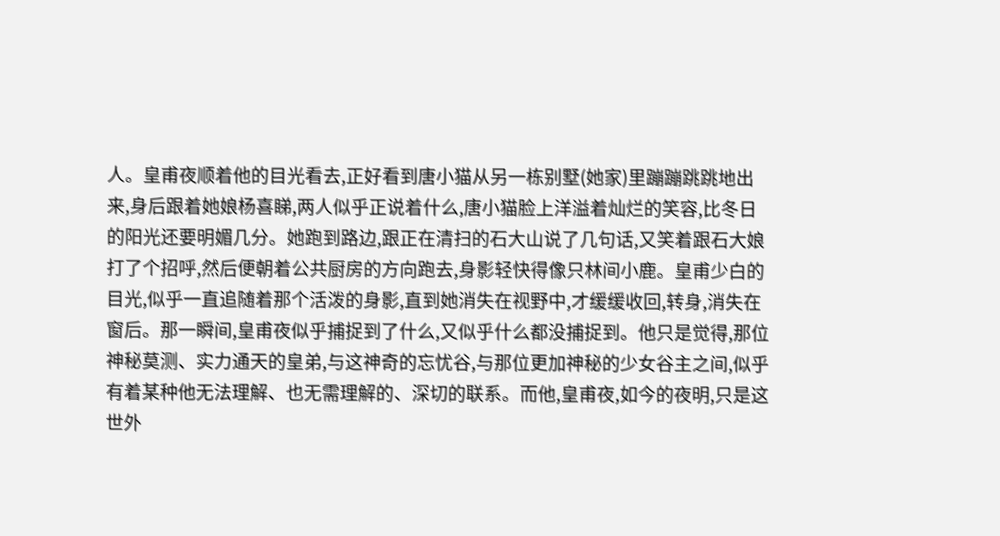人。皇甫夜顺着他的目光看去,正好看到唐小猫从另一栋别墅(她家)里蹦蹦跳跳地出来,身后跟着她娘杨喜睇,两人似乎正说着什么,唐小猫脸上洋溢着灿烂的笑容,比冬日的阳光还要明媚几分。她跑到路边,跟正在清扫的石大山说了几句话,又笑着跟石大娘打了个招呼,然后便朝着公共厨房的方向跑去,身影轻快得像只林间小鹿。皇甫少白的目光,似乎一直追随着那个活泼的身影,直到她消失在视野中,才缓缓收回,转身,消失在窗后。那一瞬间,皇甫夜似乎捕捉到了什么,又似乎什么都没捕捉到。他只是觉得,那位神秘莫测、实力通天的皇弟,与这神奇的忘忧谷,与那位更加神秘的少女谷主之间,似乎有着某种他无法理解、也无需理解的、深切的联系。而他,皇甫夜,如今的夜明,只是这世外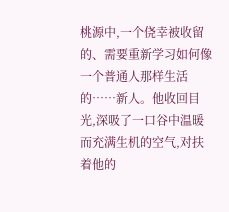桃源中,一个侥幸被收留的、需要重新学习如何像一个普通人那样生活的……新人。他收回目光,深吸了一口谷中温暖而充满生机的空气,对扶着他的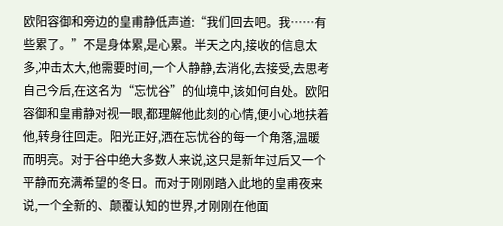欧阳容御和旁边的皇甫静低声道:“我们回去吧。我……有些累了。”不是身体累,是心累。半天之内,接收的信息太多,冲击太大,他需要时间,一个人静静,去消化,去接受,去思考自己今后,在这名为“忘忧谷”的仙境中,该如何自处。欧阳容御和皇甫静对视一眼,都理解他此刻的心情,便小心地扶着他,转身往回走。阳光正好,洒在忘忧谷的每一个角落,温暖而明亮。对于谷中绝大多数人来说,这只是新年过后又一个平静而充满希望的冬日。而对于刚刚踏入此地的皇甫夜来说,一个全新的、颠覆认知的世界,才刚刚在他面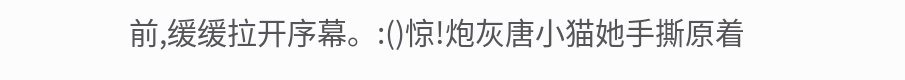前,缓缓拉开序幕。:()惊!炮灰唐小猫她手撕原着